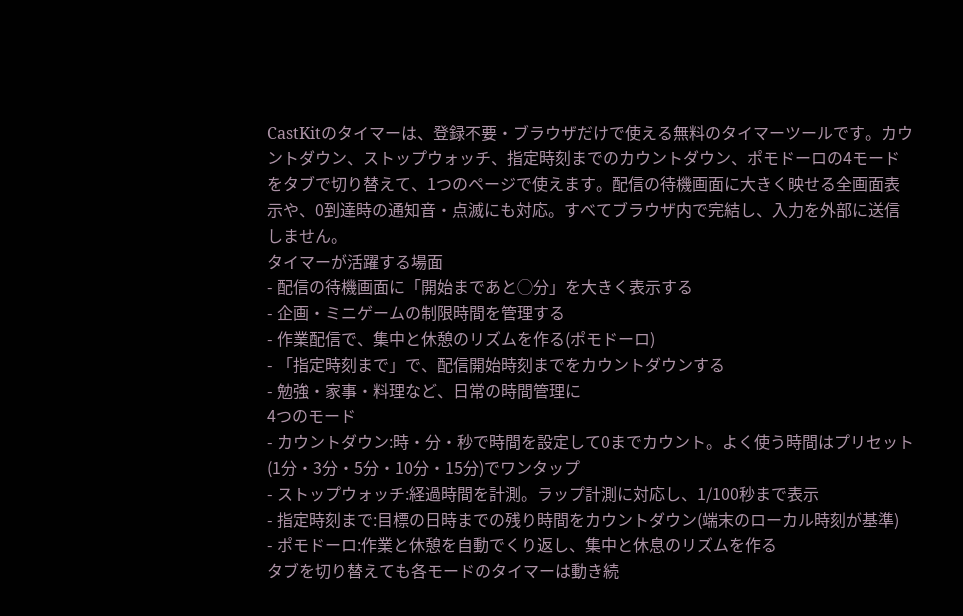CastKitのタイマーは、登録不要・ブラウザだけで使える無料のタイマーツールです。カウントダウン、ストップウォッチ、指定時刻までのカウントダウン、ポモドーロの4モードをタブで切り替えて、1つのページで使えます。配信の待機画面に大きく映せる全画面表示や、0到達時の通知音・点滅にも対応。すべてブラウザ内で完結し、入力を外部に送信しません。
タイマーが活躍する場面
- 配信の待機画面に「開始まであと◯分」を大きく表示する
- 企画・ミニゲームの制限時間を管理する
- 作業配信で、集中と休憩のリズムを作る(ポモドーロ)
- 「指定時刻まで」で、配信開始時刻までをカウントダウンする
- 勉強・家事・料理など、日常の時間管理に
4つのモード
- カウントダウン:時・分・秒で時間を設定して0までカウント。よく使う時間はプリセット(1分・3分・5分・10分・15分)でワンタップ
- ストップウォッチ:経過時間を計測。ラップ計測に対応し、1/100秒まで表示
- 指定時刻まで:目標の日時までの残り時間をカウントダウン(端末のローカル時刻が基準)
- ポモドーロ:作業と休憩を自動でくり返し、集中と休息のリズムを作る
タブを切り替えても各モードのタイマーは動き続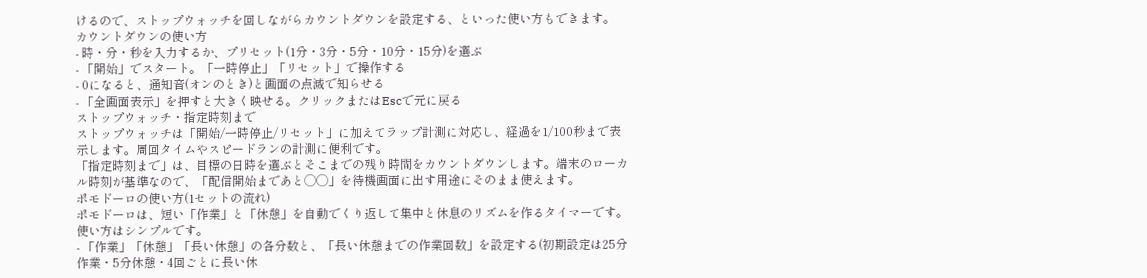けるので、ストップウォッチを回しながらカウントダウンを設定する、といった使い方もできます。
カウントダウンの使い方
- 時・分・秒を入力するか、プリセット(1分・3分・5分・10分・15分)を選ぶ
- 「開始」でスタート。「一時停止」「リセット」で操作する
- 0になると、通知音(オンのとき)と画面の点滅で知らせる
- 「全画面表示」を押すと大きく映せる。クリックまたはEscで元に戻る
ストップウォッチ・指定時刻まで
ストップウォッチは「開始/一時停止/リセット」に加えてラップ計測に対応し、経過を1/100秒まで表示します。周回タイムやスピードランの計測に便利です。
「指定時刻まで」は、目標の日時を選ぶとそこまでの残り時間をカウントダウンします。端末のローカル時刻が基準なので、「配信開始まであと◯◯」を待機画面に出す用途にそのまま使えます。
ポモドーロの使い方(1セットの流れ)
ポモドーロは、短い「作業」と「休憩」を自動でくり返して集中と休息のリズムを作るタイマーです。使い方はシンプルです。
- 「作業」「休憩」「長い休憩」の各分数と、「長い休憩までの作業回数」を設定する(初期設定は25分作業・5分休憩・4回ごとに長い休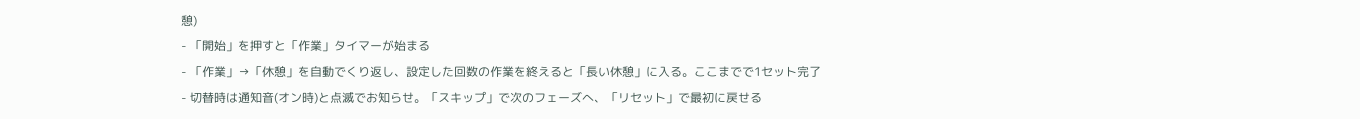憩)
- 「開始」を押すと「作業」タイマーが始まる
- 「作業」→「休憩」を自動でくり返し、設定した回数の作業を終えると「長い休憩」に入る。ここまでで1セット完了
- 切替時は通知音(オン時)と点滅でお知らせ。「スキップ」で次のフェーズへ、「リセット」で最初に戻せる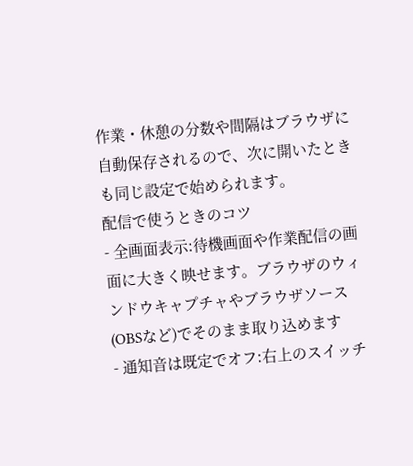作業・休憩の分数や間隔はブラウザに自動保存されるので、次に開いたときも同じ設定で始められます。
配信で使うときのコツ
- 全画面表示:待機画面や作業配信の画面に大きく映せます。ブラウザのウィンドウキャプチャやブラウザソース(OBSなど)でそのまま取り込めます
- 通知音は既定でオフ:右上のスイッチ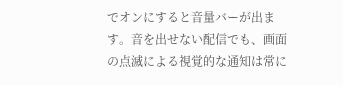でオンにすると音量バーが出ます。音を出せない配信でも、画面の点滅による視覚的な通知は常に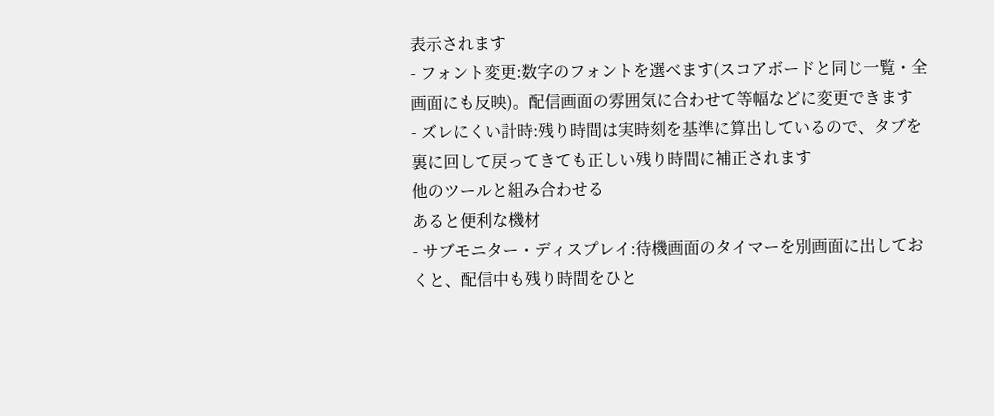表示されます
- フォント変更:数字のフォントを選べます(スコアボードと同じ一覧・全画面にも反映)。配信画面の雰囲気に合わせて等幅などに変更できます
- ズレにくい計時:残り時間は実時刻を基準に算出しているので、タブを裏に回して戻ってきても正しい残り時間に補正されます
他のツールと組み合わせる
あると便利な機材
- サブモニター・ディスプレイ:待機画面のタイマーを別画面に出しておくと、配信中も残り時間をひと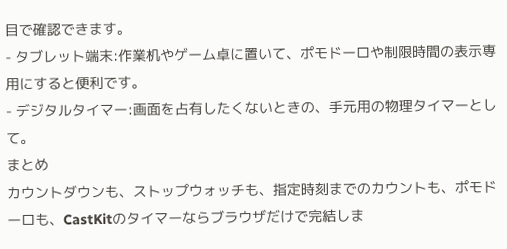目で確認できます。
- タブレット端末:作業机やゲーム卓に置いて、ポモドーロや制限時間の表示専用にすると便利です。
- デジタルタイマー:画面を占有したくないときの、手元用の物理タイマーとして。
まとめ
カウントダウンも、ストップウォッチも、指定時刻までのカウントも、ポモドーロも、CastKitのタイマーならブラウザだけで完結しま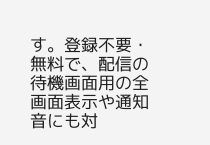す。登録不要・無料で、配信の待機画面用の全画面表示や通知音にも対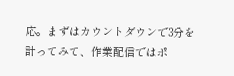応。まずはカウントダウンで3分を計ってみて、作業配信ではポ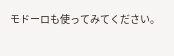モドーロも使ってみてください。